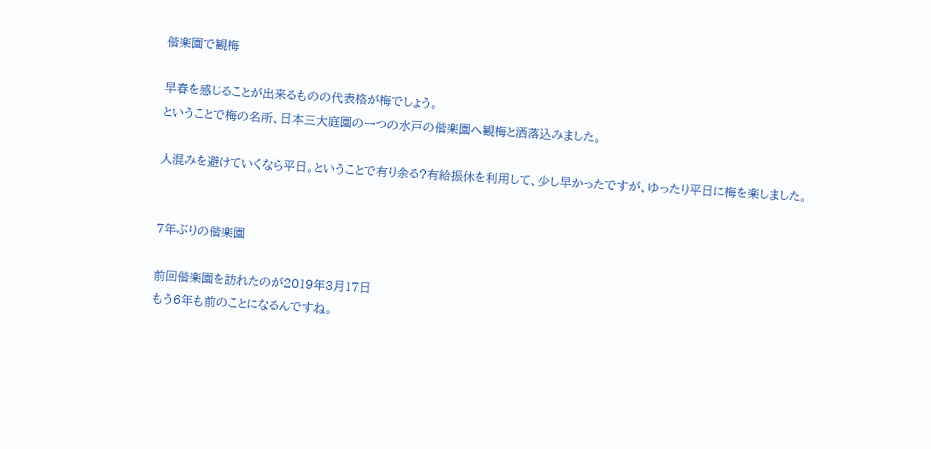偕楽園で観梅

早春を感じることが出来るものの代表格が梅でしょう。
ということで梅の名所、日本三大庭園の一つの水戸の偕楽園へ観梅と洒落込みました。

人混みを避けていくなら平日。ということで有り余る?有給振休を利用して、少し早かったですが、ゆったり平日に梅を楽しました。


7年ぶりの偕楽園

前回偕楽園を訪れたのが2019年3月17日
もう6年も前のことになるんですね。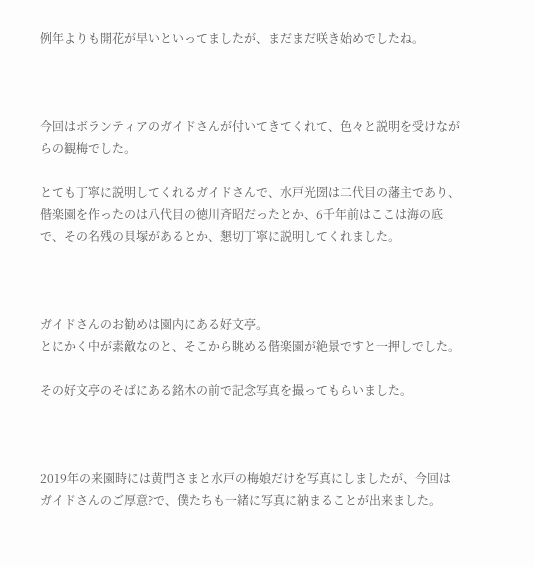例年よりも開花が早いといってましたが、まだまだ咲き始めでしたね。



今回はボランティアのガイドさんが付いてきてくれて、色々と説明を受けながらの観梅でした。

とても丁寧に説明してくれるガイドさんで、水戸光圀は二代目の藩主であり、偕楽園を作ったのは八代目の徳川斉昭だったとか、6千年前はここは海の底で、その名残の貝塚があるとか、懇切丁寧に説明してくれました。



ガイドさんのお勧めは園内にある好文亭。
とにかく中が素敵なのと、そこから眺める偕楽園が絶景ですと一押しでした。

その好文亭のそばにある銘木の前で記念写真を撮ってもらいました。



2019年の来園時には黄門さまと水戸の梅娘だけを写真にしましたが、今回はガイドさんのご厚意?で、僕たちも一緒に写真に納まることが出来ました。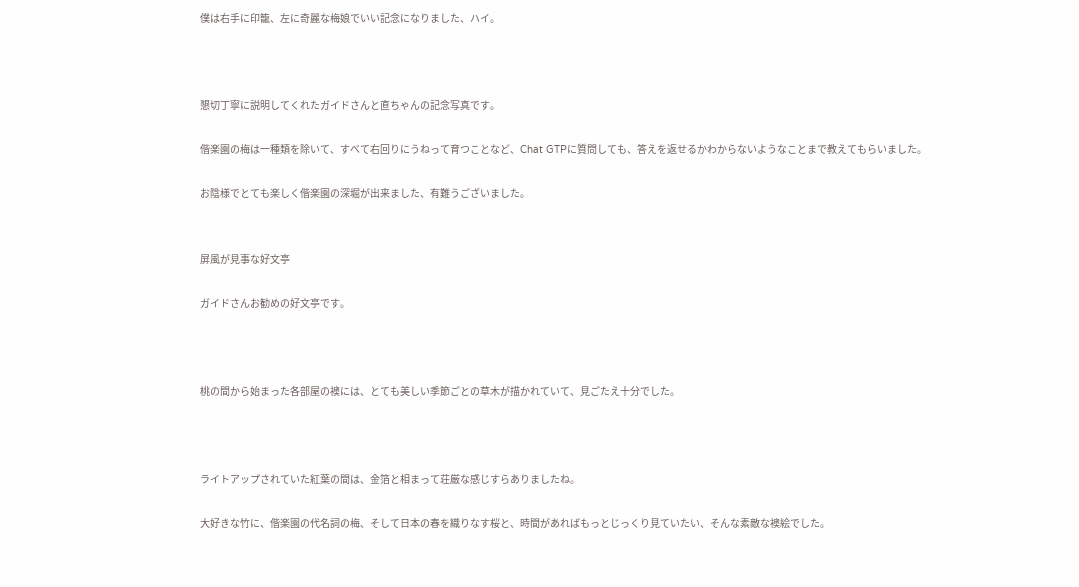僕は右手に印籠、左に奇麗な梅娘でいい記念になりました、ハイ。



懇切丁寧に説明してくれたガイドさんと直ちゃんの記念写真です。

偕楽園の梅は一種類を除いて、すべて右回りにうねって育つことなど、Chat GTPに質問しても、答えを返せるかわからないようなことまで教えてもらいました。

お陰様でとても楽しく偕楽園の深堀が出来ました、有難うございました。


屏風が見事な好文亭

ガイドさんお勧めの好文亭です。



桃の間から始まった各部屋の襖には、とても美しい季節ごとの草木が描かれていて、見ごたえ十分でした。



ライトアップされていた紅葉の間は、金箔と相まって荘厳な感じすらありましたね。

大好きな竹に、偕楽園の代名詞の梅、そして日本の春を織りなす桜と、時間があればもっとじっくり見ていたい、そんな素敵な襖絵でした。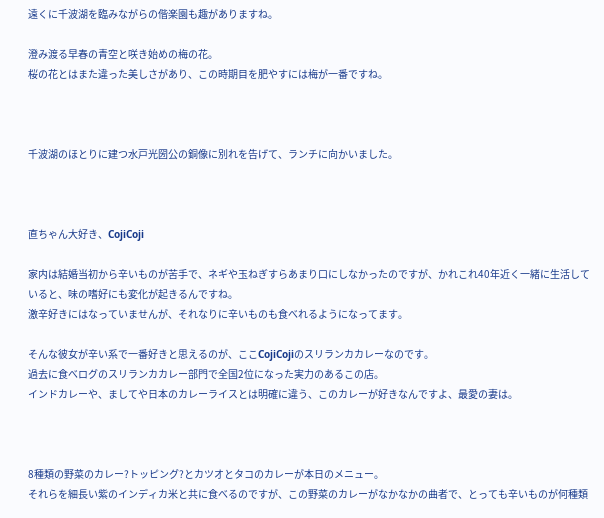遠くに千波湖を臨みながらの偕楽園も趣がありますね。

澄み渡る早春の青空と咲き始めの梅の花。
桜の花とはまた違った美しさがあり、この時期目を肥やすには梅が一番ですね。



千波湖のほとりに建つ水戸光圀公の銅像に別れを告げて、ランチに向かいました。



直ちゃん大好き、CojiCoji

家内は結婚当初から辛いものが苦手で、ネギや玉ねぎすらあまり口にしなかったのですが、かれこれ40年近く一緒に生活していると、味の嗜好にも変化が起きるんですね。
激辛好きにはなっていませんが、それなりに辛いものも食べれるようになってます。

そんな彼女が辛い系で一番好きと思えるのが、ここCojiCojiのスリランカカレーなのです。
過去に食べログのスリランカカレー部門で全国2位になった実力のあるこの店。
インドカレーや、ましてや日本のカレーライスとは明確に違う、このカレーが好きなんですよ、最愛の妻は。



8種類の野菜のカレー?トッピング?とカツオとタコのカレーが本日のメニュー。
それらを細長い紫のインディカ米と共に食べるのですが、この野菜のカレーがなかなかの曲者で、とっても辛いものが何種類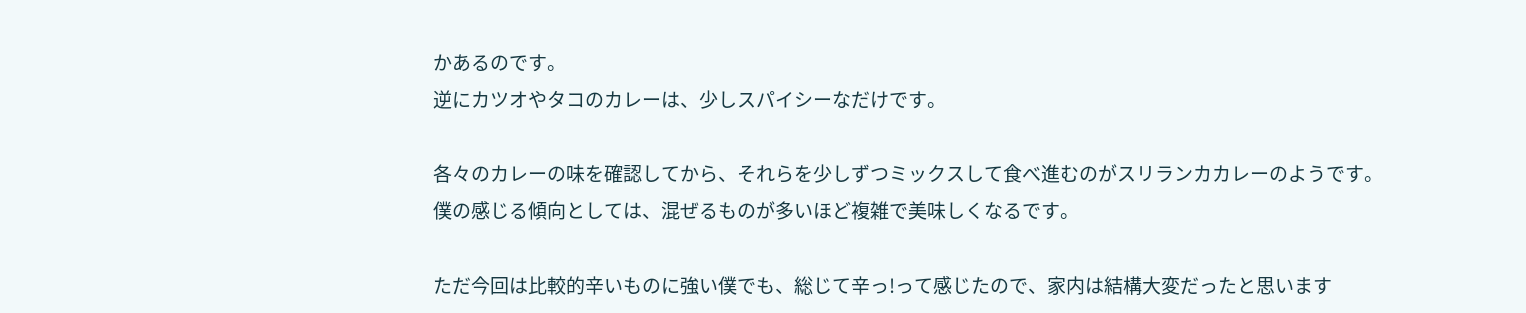かあるのです。
逆にカツオやタコのカレーは、少しスパイシーなだけです。

各々のカレーの味を確認してから、それらを少しずつミックスして食べ進むのがスリランカカレーのようです。
僕の感じる傾向としては、混ぜるものが多いほど複雑で美味しくなるです。

ただ今回は比較的辛いものに強い僕でも、総じて辛っ!って感じたので、家内は結構大変だったと思います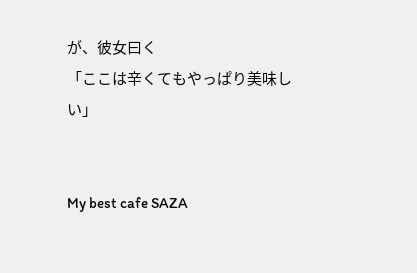が、彼女曰く
「ここは辛くてもやっぱり美味しい」


My best cafe SAZA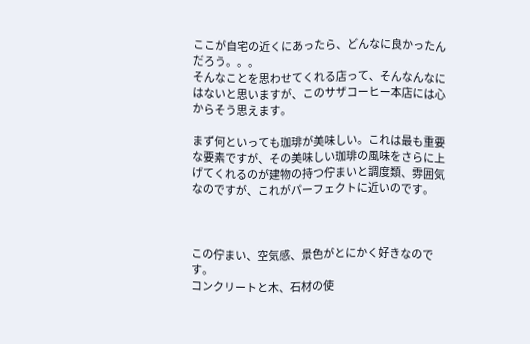ここが自宅の近くにあったら、どんなに良かったんだろう。。。
そんなことを思わせてくれる店って、そんなんなにはないと思いますが、このサザコーヒー本店には心からそう思えます。

まず何といっても珈琲が美味しい。これは最も重要な要素ですが、その美味しい珈琲の風味をさらに上げてくれるのが建物の持つ佇まいと調度類、雰囲気なのですが、これがパーフェクトに近いのです。



この佇まい、空気感、景色がとにかく好きなのです。
コンクリートと木、石材の使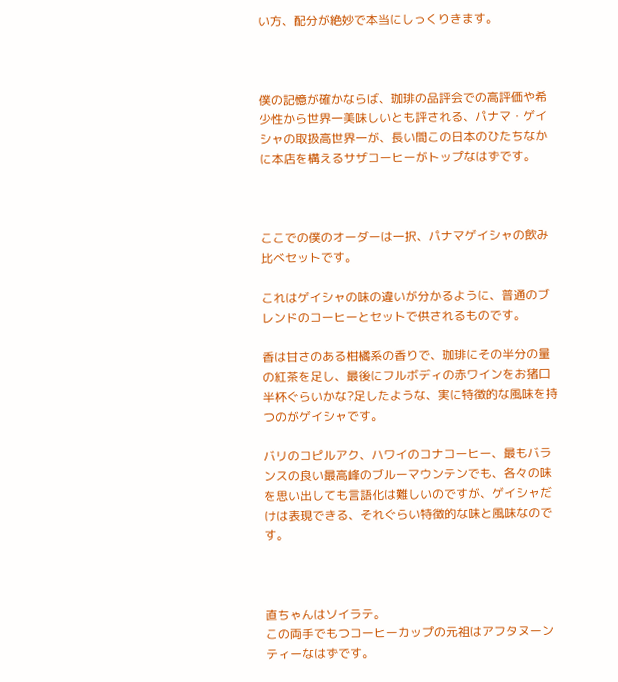い方、配分が絶妙で本当にしっくりきます。



僕の記憶が確かならば、珈琲の品評会での高評価や希少性から世界一美味しいとも評される、パナマ・ゲイシャの取扱高世界一が、長い間この日本のひたちなかに本店を構えるサザコーヒーがトップなはずです。



ここでの僕のオーダーは一択、パナマゲイシャの飲み比べセットです。

これはゲイシャの味の違いが分かるように、普通のブレンドのコーヒーとセットで供されるものです。

香は甘さのある柑橘系の香りで、珈琲にその半分の量の紅茶を足し、最後にフルボディの赤ワインをお猪口半杯ぐらいかな?足したような、実に特徴的な風味を持つのがゲイシャです。

バリのコピルアク、ハワイのコナコーヒー、最もバランスの良い最高峰のブルーマウンテンでも、各々の味を思い出しても言語化は難しいのですが、ゲイシャだけは表現できる、それぐらい特徴的な味と風味なのです。



直ちゃんはソイラテ。
この両手でもつコーヒーカップの元祖はアフタヌーンティーなはずです。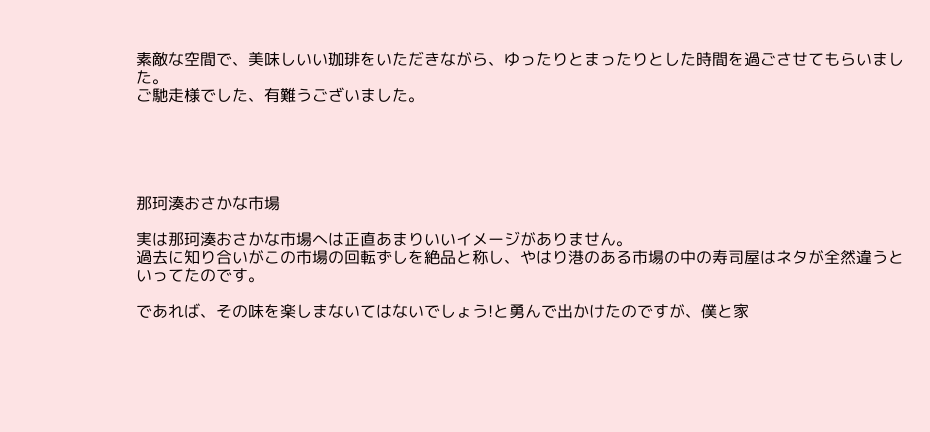素敵な空間で、美味しいい珈琲をいただきながら、ゆったりとまったりとした時間を過ごさせてもらいました。
ご馳走様でした、有難うございました。





那珂湊おさかな市場

実は那珂湊おさかな市場へは正直あまりいいイメージがありません。
過去に知り合いがこの市場の回転ずしを絶品と称し、やはり港のある市場の中の寿司屋はネタが全然違うといってたのです。

であれば、その味を楽しまないてはないでしょう!と勇んで出かけたのですが、僕と家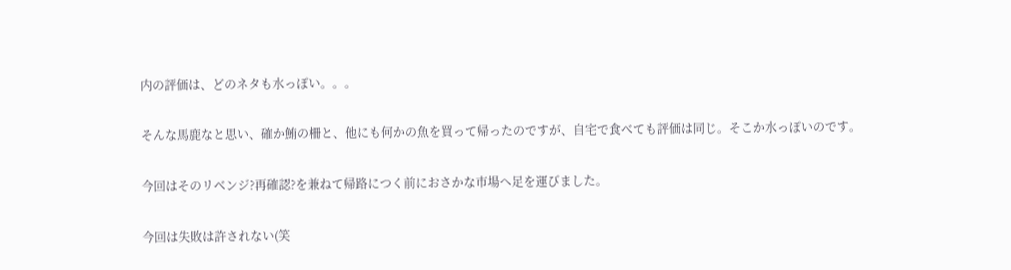内の評価は、どのネタも水っぽい。。。

そんな馬鹿なと思い、確か鮪の柵と、他にも何かの魚を買って帰ったのですが、自宅で食べても評価は同じ。そこか水っぽいのです。

今回はそのリベンジ?再確認?を兼ねて帰路につく前におさかな市場へ足を運びました。

今回は失敗は許されない(笑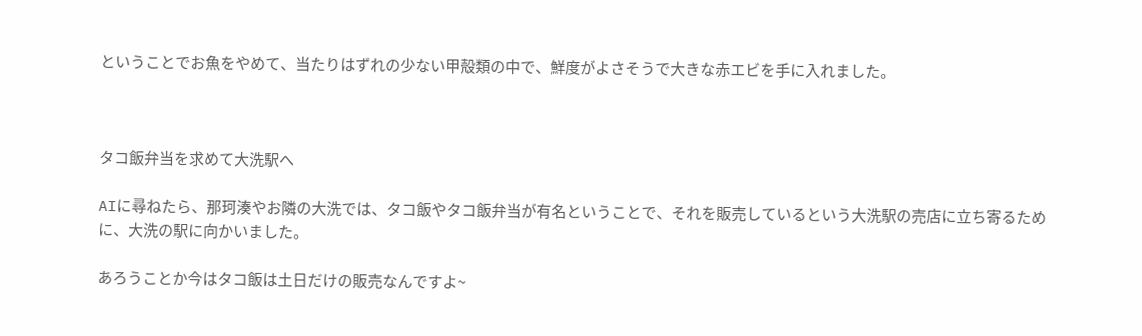ということでお魚をやめて、当たりはずれの少ない甲殻類の中で、鮮度がよさそうで大きな赤エビを手に入れました。



タコ飯弁当を求めて大洗駅へ

AIに尋ねたら、那珂湊やお隣の大洗では、タコ飯やタコ飯弁当が有名ということで、それを販売しているという大洗駅の売店に立ち寄るために、大洗の駅に向かいました。

あろうことか今はタコ飯は土日だけの販売なんですよ~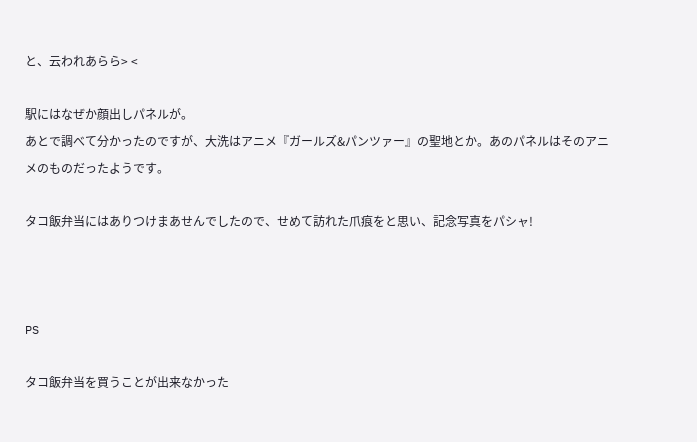と、云われあらら> <

駅にはなぜか顔出しパネルが。
あとで調べて分かったのですが、大洗はアニメ『ガールズ&パンツァー』の聖地とか。あのパネルはそのアニメのものだったようです。

タコ飯弁当にはありつけまあせんでしたので、せめて訪れた爪痕をと思い、記念写真をパシャ!



PS

タコ飯弁当を買うことが出来なかった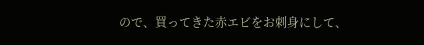ので、買ってきた赤エビをお刺身にして、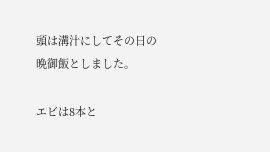頭は溝汁にしてその日の晩御飯としました。

エビは8本と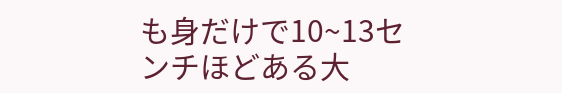も身だけで10~13センチほどある大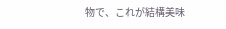物で、これが結構美味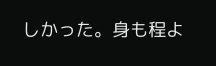しかった。身も程よ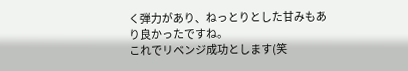く弾力があり、ねっとりとした甘みもあり良かったですね。
これでリベンジ成功とします(笑